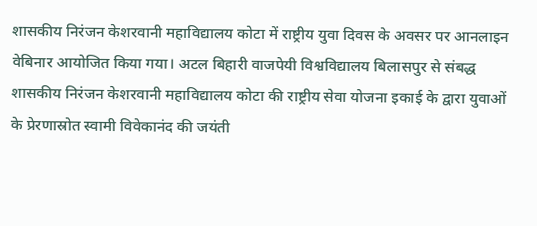शासकीय निरंजन केशरवानी महाविद्यालय कोटा में राष्ट्रीय युवा दिवस के अवसर पर आनलाइन वेबिनार आयोजित किया गया। अटल बिहारी वाजपेयी विश्वविद्यालय बिलासपुर से संबद्ध शासकीय निरंजन केशरवानी महाविद्यालय कोटा की राष्ट्रीय सेवा योजना इकाई के द्वारा युवाओं के प्रेरणास्रोत स्वामी विवेकानंद की जयंती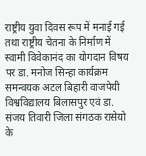राष्ट्रीय युवा दिवस रूप में मनाई गई तथा राष्ट्रीय चेतना के निर्माण में स्वामी विवेकानंद का योगदान विषय पर डा. मनोज सिन्हा कार्यक्रम समन्वयक अटल बिहारी वाजपेयी विश्वविद्यालय बिलासपुर एवं डा. संजय तिवारी जिला संगठक रासेयो के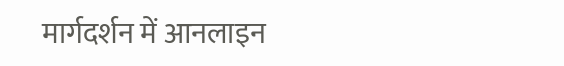मार्गदर्शन में आनलाइन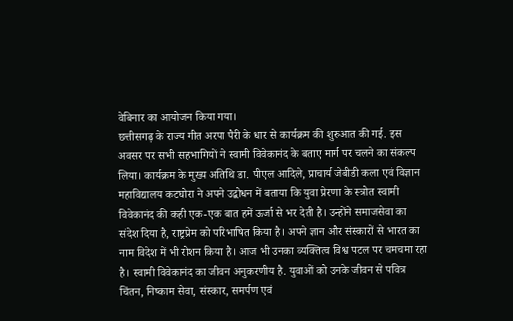वेबिनार का आयोजन किया गया।
छत्तीसगढ़ के राज्य गीत अरपा पैरी के धार से कार्यक्रम की शुरुआत की गई. इस अवसर पर सभी सहभागियों ने स्वामी विवेकानंद के बताए मार्ग पर चलने का संकल्प लिया। कार्यक्रम के मुख्य अतिथि डा. पीएल आदिले, प्राचार्य जेबीडी कला एवं विज्ञान महाविद्यालय कटघोरा ने अपने उद्बोधन में बताया कि युवा प्रेरणा के स्त्रोत स्वामी विवेकानंद की कही एक-एक बात हमें ऊर्जा से भर देती है। उन्होंने समाजसेवा का संदेश दिया है, राष्ट्रप्रेम को परिभाषित किया है। अपने ज्ञान और संस्कारों से भारत का नाम विदेश में भी रोशन किया है। आज भी उनका व्यक्तित्व विश्व पटल पर चमचमा रहा है। स्वामी विवेकानंद का जीवन अनुकरणीय है. युवाओं को उनके जीवन से पवित्र चिंतन, निष्काम सेवा, संस्कार, समर्पण एवं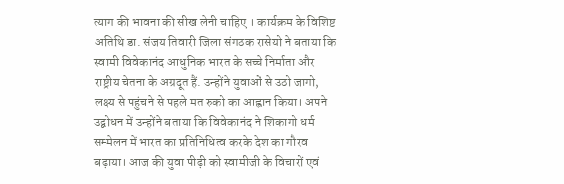त्याग की भावना की सीख लेनी चाहिए । कार्यक्रम के विशिष्ट अतिथि डा. संजय तिवारी जिला संगठक रासेयो ने बताया कि स्वामी विवेकानंद आधुनिक भारत के सच्चे निर्माता और राष्ट्रीय चेतना के अग्रदूत हैं. उन्होंने युवाओं से उठो जागो, लक्ष्य से पहुंचने से पहले मत रुको का आह्वान किया। अपने उद्बोधन में उन्होंने बताया कि विवेकानंद ने शिकागो धर्म सम्मेलन में भारत का प्रतिनिधित्व करके देश का गौरव बढ़ाया। आज की युवा पीढ़ी को स्वामीजी के विचारों एवं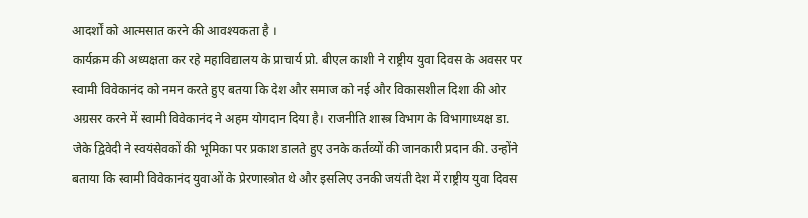आदर्शों को आत्मसात करने की आवश्यकता है ।
कार्यक्रम की अध्यक्षता कर रहे महाविद्यालय के प्राचार्य प्रो. बीएल काशी ने राष्ट्रीय युवा दिवस के अवसर पर स्वामी विवेकानंद को नमन करते हुए बतया कि देश और समाज को नई और विकासशील दिशा की ओर अग्रसर करने में स्वामी विवेकानंद ने अहम योगदान दिया है। राजनीति शास्त्र विभाग के विभागाध्यक्ष डा. जेके द्विवेदी ने स्वयंसेवकों की भूमिका पर प्रकाश डालते हुए उनके कर्तव्यों की जानकारी प्रदान की. उन्होंने बताया कि स्वामी विवेकानंद युवाओं के प्रेरणास्त्रोत थे और इसलिए उनकी जयंती देश में राष्ट्रीय युवा दिवस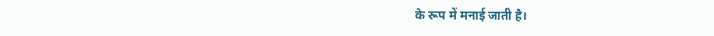के रूप में मनाई जाती है।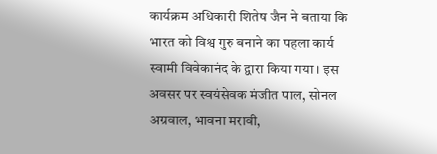कार्यक्रम अधिकारी शितेष जैन ने बताया कि भारत को विश्व गुरु बनाने का पहला कार्य स्वामी विवेकानंद के द्वारा किया गया। इस अवसर पर स्वयंसेवक मंजीत पाल, सोनल अग्रवाल, भावना मरावी,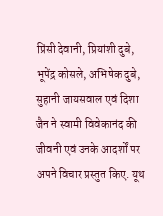प्रिंसी देवानी, प्रियांशी दुबे, भूपेंद्र कोसले, अभिषेक दुबे, सुहानी जायसवाल एवं दिशा जैन ने स्वामी विवेकानंद की जीवनी एवं उनके आदर्शों पर अपने विचार प्रस्तुत किए. यूथ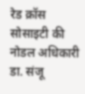रेड क्रॉस सोसाइटी की नोडल अधिकारी डा. संजू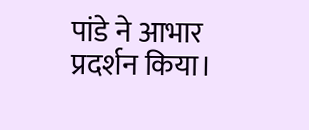पांडे ने आभार प्रदर्शन किया।